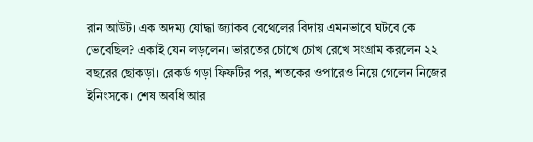রান আউট। এক অদম্য যোদ্ধা জ্যাকব বেথেলের বিদায় এমনভাবে ঘটবে কে ভেবেছিল? একাই যেন লড়লেন। ভারতের চোখে চোখ রেখে সংগ্রাম করলেন ২২ বছরের ছোকড়া। রেকর্ড গড়া ফিফটির পর, শতকের ওপারেও নিয়ে গেলেন নিজের ইনিংসকে। শেষ অবধি আর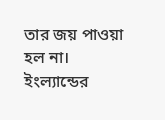তার জয় পাওয়া হল না।
ইংল্যান্ডের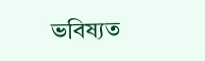ভবিষ্যত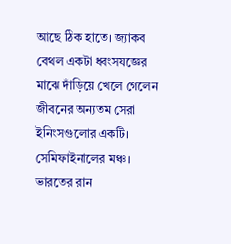আছে ঠিক হাতে। জ্যাকব বেথল একটা ধ্বংসযজ্ঞের মাঝে দাঁড়িয়ে খেলে গেলেন জীবনের অন্যতম সেরা ইনিংসগুলোর একটি। সেমিফাইনালের মঞ্চ। ভারতের রান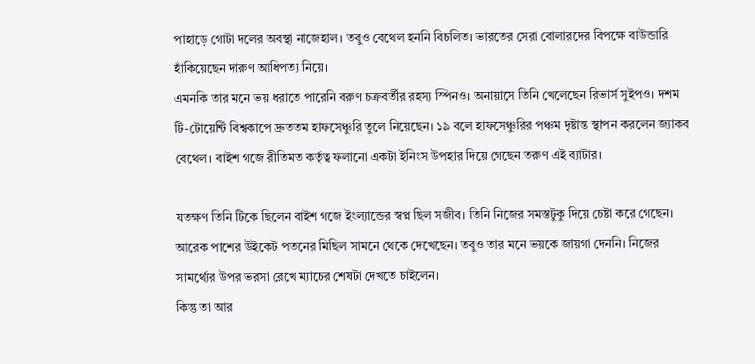পাহাড়ে গোটা দলের অবস্থা নাজেহাল। তবুও বেথেল হননি বিচলিত। ভারতের সেরা বোলারদের বিপক্ষে বাউন্ডারি হাঁকিয়েছেন দারুণ আধিপত্য নিয়ে।
এমনকি তার মনে ভয় ধরাতে পারেনি বরুণ চক্রবর্তীর রহস্য স্পিনও। অনায়াসে তিনি খেলেছেন রিভার্স সুইপও। দশম টি-টোয়েন্টি বিশ্বকাপে দ্রুততম হাফসেঞ্চুরি তুলে নিয়েছেন। ১৯ বলে হাফসেঞ্চুরির পঞ্চম দৃষ্টান্ত স্থাপন করলেন জ্যাকব বেথেল। বাইশ গজে রীতিমত কর্তৃত্ব ফলানো একটা ইনিংস উপহার দিয়ে গেছেন তরুণ এই ব্যাটার।

যতক্ষণ তিনি টিকে ছিলেন বাইশ গজে ইংল্যান্ডের স্বপ্ন ছিল সজীব। তিনি নিজের সমস্তটুকু দিয়ে চেষ্টা করে গেছেন। আরেক পাশের উইকেট পতনের মিছিল সামনে থেকে দেখেছেন। তবুও তার মনে ভয়কে জায়গা দেননি। নিজের সামর্থ্যের উপর ভরসা রেখে ম্যাচের শেষটা দেখতে চাইলেন।
কিন্তু তা আর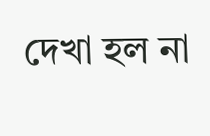দেখা হল না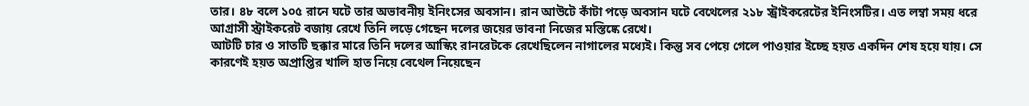তার। ৪৮ বলে ১০৫ রানে ঘটে তার অভাবনীয় ইনিংসের অবসান। রান আউটে কাঁটা পড়ে অবসান ঘটে বেথেলের ২১৮ স্ট্রাইকরেটের ইনিংসটির। এত লম্বা সময় ধরে আগ্রাসী স্ট্রাইকরেট বজায় রেখে তিনি লড়ে গেছেন দলের জয়ের ভাবনা নিজের মস্তিষ্কে রেখে।
আটটি চার ও সাতটি ছক্কার মারে তিনি দলের আস্কিং রানরেটকে রেখেছিলেন নাগালের মধ্যেই। কিন্তু সব পেয়ে গেলে পাওয়ার ইচ্ছে হয়ত একদিন শেষ হয়ে যায়। সে কারণেই হয়ত অপ্রাপ্তির খালি হাত নিয়ে বেথেল নিয়েছেন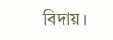বিদায়।